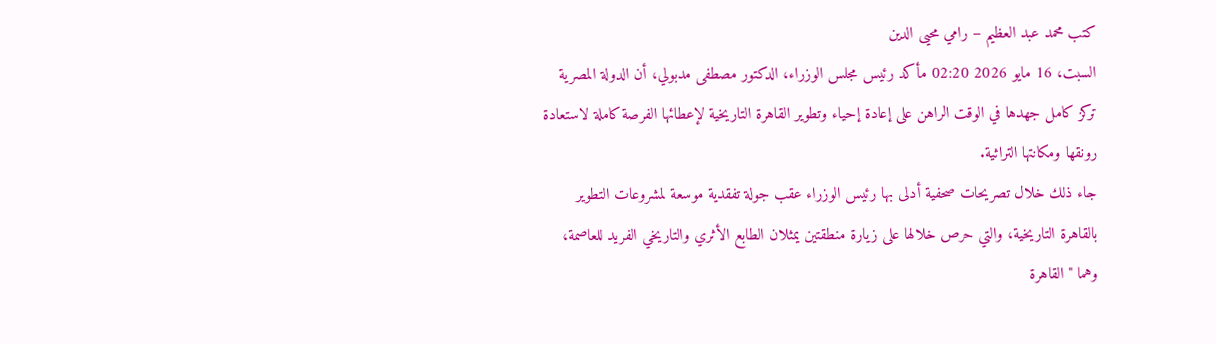كتب محمد عبد العظيم – رامي محيى الدين
السبت، 16 مايو 2026 02:20 مأكد رئيس مجلس الوزراء، الدكتور مصطفى مدبولي، أن الدولة المصرية تركز كامل جهدها في الوقت الراهن على إعادة إحياء وتطوير القاهرة التاريخية لإعطائها الفرصة كاملة لاستعادة رونقها ومكانتها التراثية.
جاء ذلك خلال تصريحات صحفية أدلى بها رئيس الوزراء عقب جولة تفقدية موسعة لمشروعات التطوير بالقاهرة التاريخية، والتي حرص خلالها على زيارة منطقتين يمثلان الطابع الأثري والتاريخي الفريد للعاصمة، وهما "القاهرة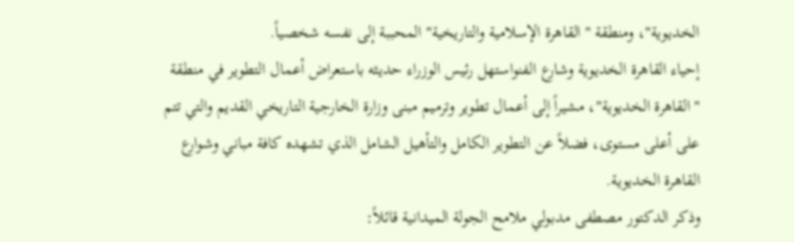الخديوية"، ومنطقة "القاهرة الإسلامية والتاريخية" المحببة إلى نفسه شخصياً.
إحياء القاهرة الخديوية وشارع الفنواستهل رئيس الوزراء حديثه باستعراض أعمال التطوير في منطقة "القاهرة الخديوية"، مشيراً إلى أعمال تطوير وترميم مبنى وزارة الخارجية التاريخي القديم والتي تتم على أعلى مستوى، فضلاً عن التطوير الكامل والتأهيل الشامل الذي تشهده كافة مباني وشوارع القاهرة الخديوية.
وذكر الدكتور مصطفى مدبولي ملامح الجولة الميدانية قائلاً: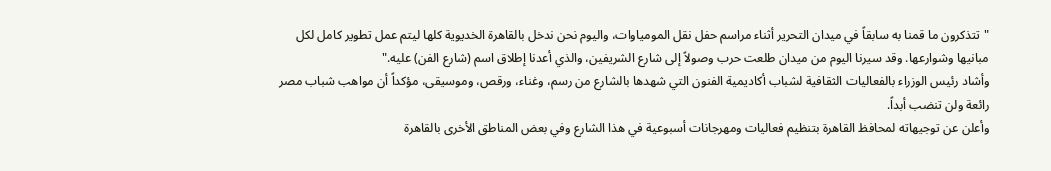"تتذكرون ما قمنا به سابقاً في ميدان التحرير أثناء مراسم حفل نقل المومياوات، واليوم نحن ندخل بالقاهرة الخديوية كلها ليتم عمل تطوير كامل لكل مبانيها وشوارعها. وقد سيرنا اليوم من ميدان طلعت حرب وصولاً إلى شارع الشريفين، والذي أعدنا إطلاق اسم (شارع الفن) عليه."
وأشاد رئيس الوزراء بالفعاليات الثقافية لشباب أكاديمية الفنون التي شهدها بالشارع من رسم، وغناء، ورقص، وموسيقى، مؤكداً أن مواهب شباب مصر رائعة ولن تنضب أبداً.
وأعلن عن توجيهاته لمحافظ القاهرة بتنظيم فعاليات ومهرجانات أسبوعية في هذا الشارع وفي بعض المناطق الأخرى بالقاهرة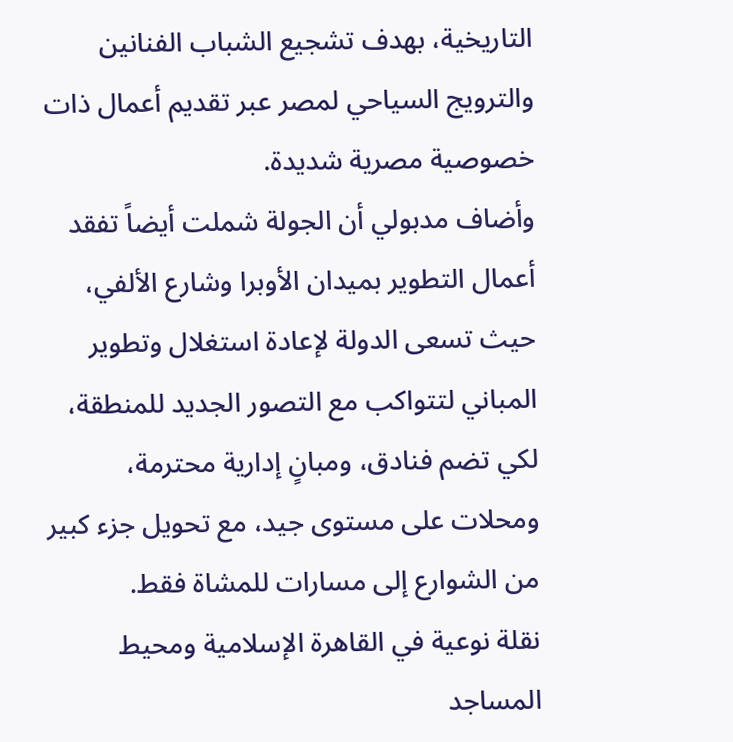التاريخية، بهدف تشجيع الشباب الفنانين والترويج السياحي لمصر عبر تقديم أعمال ذات خصوصية مصرية شديدة.
وأضاف مدبولي أن الجولة شملت أيضاً تفقد أعمال التطوير بميدان الأوبرا وشارع الألفي، حيث تسعى الدولة لإعادة استغلال وتطوير المباني لتتواكب مع التصور الجديد للمنطقة، لكي تضم فنادق، ومبانٍ إدارية محترمة، ومحلات على مستوى جيد، مع تحويل جزء كبير من الشوارع إلى مسارات للمشاة فقط.
نقلة نوعية في القاهرة الإسلامية ومحيط المساجد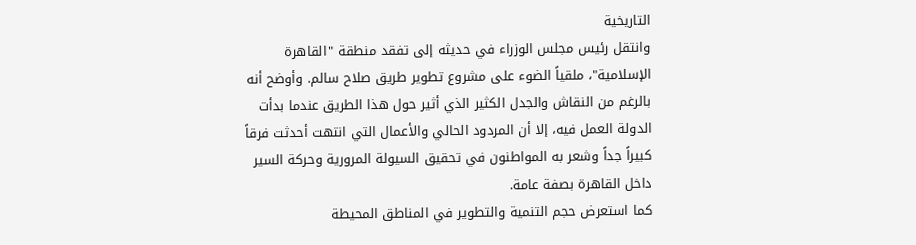التاريخية
وانتقل رئيس مجلس الوزراء في حديثه إلى تفقد منطقة "القاهرة الإسلامية"، ملقياً الضوء على مشروع تطوير طريق صلاح سالم. وأوضح أنه بالرغم من النقاش والجدل الكثير الذي أثير حول هذا الطريق عندما بدأت الدولة العمل فيه، إلا أن المردود الحالي والأعمال التي انتهت أحدثت فرقاً كبيراً جداً وشعر به المواطنون في تحقيق السيولة المرورية وحركة السير داخل القاهرة بصفة عامة.
كما استعرض حجم التنمية والتطوير في المناطق المحيطة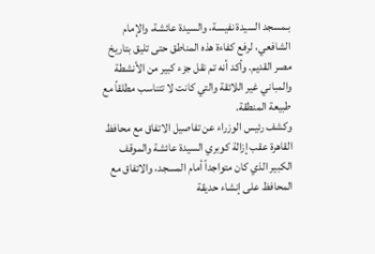بـمسجد السيدة نفيسة، والسيدة عائشة، والإمام الشافعي، لرفع كفاءة هذه المناطق حتى تليق بتاريخ مصر القديم. وأكد أنه تم نقل جزء كبير من الأنشطة والمباني غير اللائقة والتي كانت لا تتناسب مطلقاً مع طبيعة المنطقة.
وكشف رئيس الوزراء عن تفاصيل الاتفاق مع محافظ القاهرة عقب إزالة كوبري السيدة عائشة والموقف الكبير الذي كان متواجداً أمام المسجد، والاتفاق مع المحافظ على إنشاء حديقة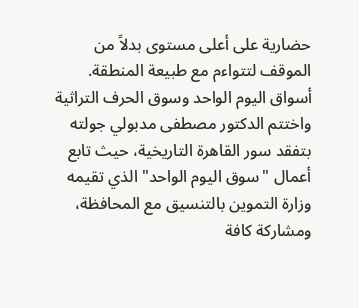حضارية على أعلى مستوى بدلاً من الموقف لتتواءم مع طبيعة المنطقة.
أسواق اليوم الواحد وسوق الحرف التراثية
واختتم الدكتور مصطفى مدبولي جولته بتفقد سور القاهرة التاريخية، حيث تابع أعمال "سوق اليوم الواحد" الذي تقيمه وزارة التموين بالتنسيق مع المحافظة، ومشاركة كافة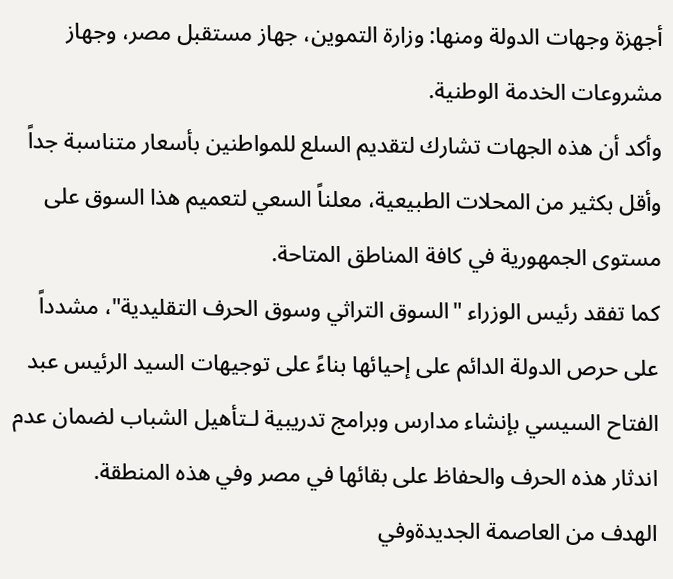أجهزة وجهات الدولة ومنها: وزارة التموين، جهاز مستقبل مصر، وجهاز مشروعات الخدمة الوطنية.
وأكد أن هذه الجهات تشارك لتقديم السلع للمواطنين بأسعار متناسبة جداً وأقل بكثير من المحلات الطبيعية، معلناً السعي لتعميم هذا السوق على مستوى الجمهورية في كافة المناطق المتاحة.
كما تفقد رئيس الوزراء "السوق التراثي وسوق الحرف التقليدية"، مشدداً على حرص الدولة الدائم على إحيائها بناءً على توجيهات السيد الرئيس عبد الفتاح السيسي بإنشاء مدارس وبرامج تدريبية لـتأهيل الشباب لضمان عدم اندثار هذه الحرف والحفاظ على بقائها في مصر وفي هذه المنطقة.
الهدف من العاصمة الجديدةوفي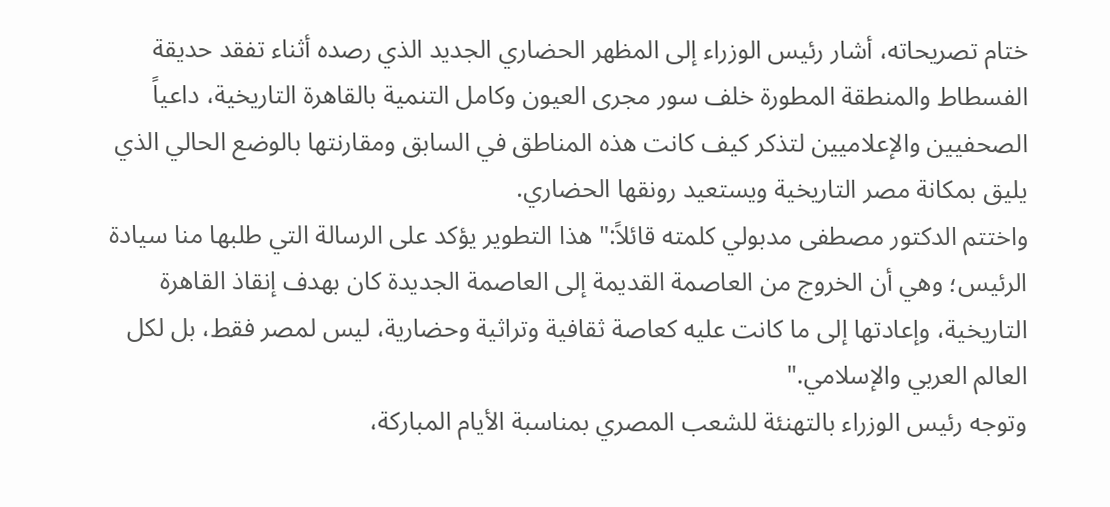ختام تصريحاته، أشار رئيس الوزراء إلى المظهر الحضاري الجديد الذي رصده أثناء تفقد حديقة الفسطاط والمنطقة المطورة خلف سور مجرى العيون وكامل التنمية بالقاهرة التاريخية، داعياً الصحفيين والإعلاميين لتذكر كيف كانت هذه المناطق في السابق ومقارنتها بالوضع الحالي الذي يليق بمكانة مصر التاريخية ويستعيد رونقها الحضاري.
واختتم الدكتور مصطفى مدبولي كلمته قائلاً:" هذا التطوير يؤكد على الرسالة التي طلبها منا سيادة الرئيس؛ وهي أن الخروج من العاصمة القديمة إلى العاصمة الجديدة كان بهدف إنقاذ القاهرة التاريخية، وإعادتها إلى ما كانت عليه كعاصة ثقافية وتراثية وحضارية، ليس لمصر فقط، بل لكل العالم العربي والإسلامي."
وتوجه رئيس الوزراء بالتهنئة للشعب المصري بمناسبة الأيام المباركة،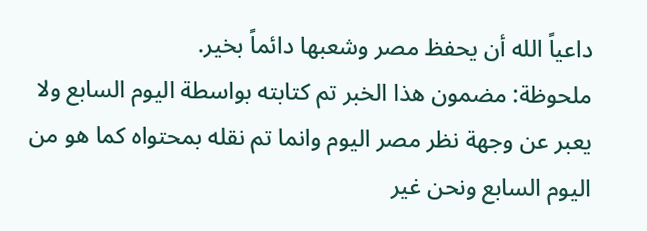داعياً الله أن يحفظ مصر وشعبها دائماً بخير.
ملحوظة: مضمون هذا الخبر تم كتابته بواسطة اليوم السابع ولا يعبر عن وجهة نظر مصر اليوم وانما تم نقله بمحتواه كما هو من اليوم السابع ونحن غير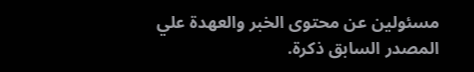مسئولين عن محتوى الخبر والعهدة علي المصدر السابق ذكرة.